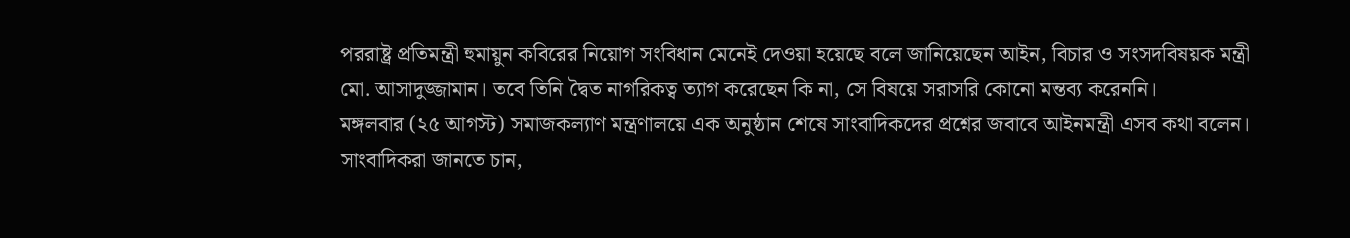পররাষ্ট্র প্রতিমন্ত্রী হুমায়ুন কবিরের নিয়োগ সংবিধান মেনেই দেওয়া হয়েছে বলে জানিয়েছেন আইন, বিচার ও সংসদবিষয়ক মন্ত্রী মো. আসাদুজ্জামান। তবে তিনি দ্বৈত নাগরিকত্ব ত্যাগ করেছেন কি না, সে বিষয়ে সরাসরি কোনো মন্তব্য করেননি।
মঙ্গলবার (২৫ আগস্ট) সমাজকল্যাণ মন্ত্রণালয়ে এক অনুষ্ঠান শেষে সাংবাদিকদের প্রশ্নের জবাবে আইনমন্ত্রী এসব কথা বলেন।
সাংবাদিকরা জানতে চান,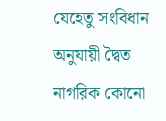যেহেতু সংবিধান অনুযায়ী দ্বৈত নাগরিক কোনো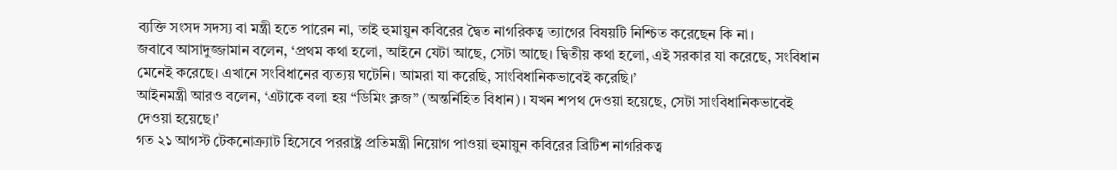ব্যক্তি সংসদ সদস্য বা মন্ত্রী হতে পারেন না, তাই হুমায়ুন কবিরের দ্বৈত নাগরিকত্ব ত্যাগের বিষয়টি নিশ্চিত করেছেন কি না।
জবাবে আসাদুজ্জামান বলেন, ‘প্রথম কথা হলো, আইনে যেটা আছে, সেটা আছে। দ্বিতীয় কথা হলো, এই সরকার যা করেছে, সংবিধান মেনেই করেছে। এখানে সংবিধানের ব্যত্যয় ঘটেনি। আমরা যা করেছি, সাংবিধানিকভাবেই করেছি।’
আইনমন্ত্রী আরও বলেন, ‘এটাকে বলা হয় “ডিমিং ক্লজ” (অন্তর্নিহিত বিধান)। যখন শপথ দেওয়া হয়েছে, সেটা সাংবিধানিকভাবেই দেওয়া হয়েছে।’
গত ২১ আগস্ট টেকনোক্র্যাট হিসেবে পররাষ্ট্র প্রতিমন্ত্রী নিয়োগ পাওয়া হুমায়ুন কবিরের ব্রিটিশ নাগরিকত্ব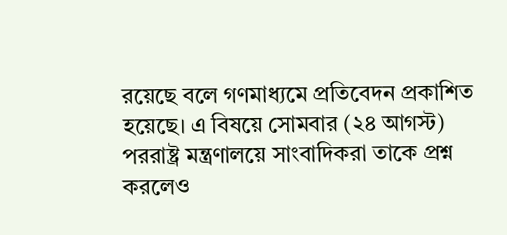রয়েছে বলে গণমাধ্যমে প্রতিবেদন প্রকাশিত হয়েছে। এ বিষয়ে সোমবার (২৪ আগস্ট) পররাষ্ট্র মন্ত্রণালয়ে সাংবাদিকরা তাকে প্রশ্ন করলেও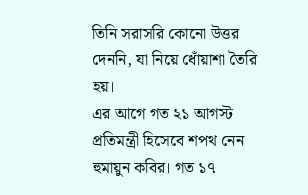তিনি সরাসরি কোনো উত্তর দেননি, যা নিয়ে ধোঁয়াশা তৈরি হয়।
এর আগে গত ২১ আগস্ট প্রতিমন্ত্রী হিসেবে শপথ নেন হুমায়ুন কবির। গত ১৭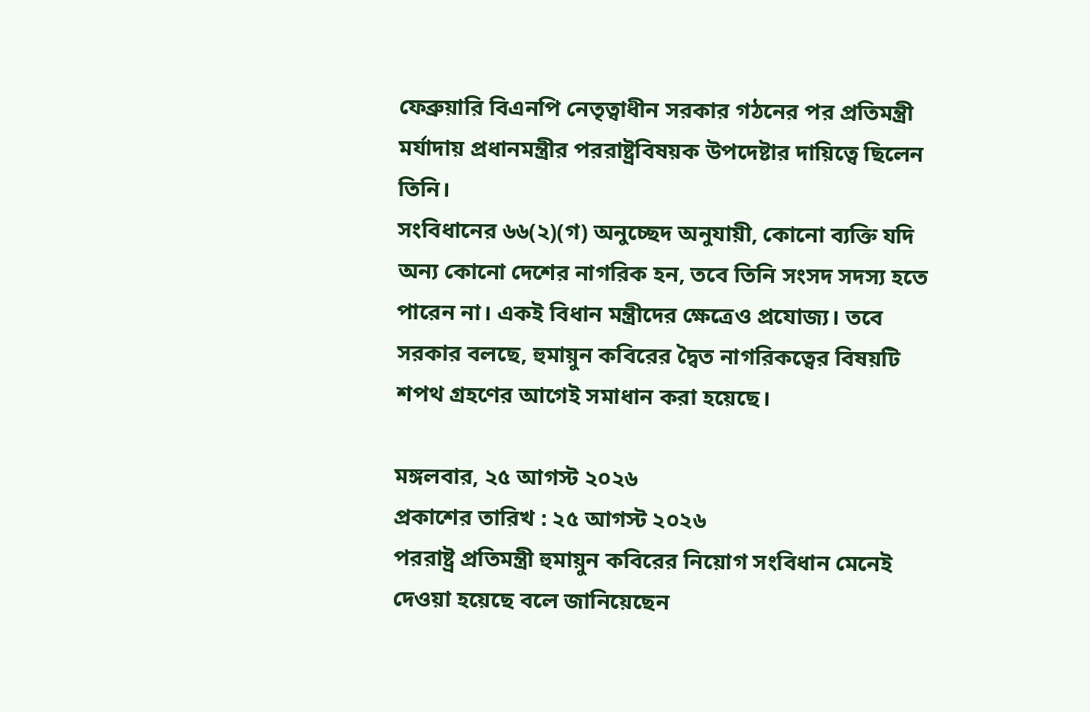ফেব্রুয়ারি বিএনপি নেতৃত্বাধীন সরকার গঠনের পর প্রতিমন্ত্রী মর্যাদায় প্রধানমন্ত্রীর পররাষ্ট্রবিষয়ক উপদেষ্টার দায়িত্বে ছিলেন তিনি।
সংবিধানের ৬৬(২)(গ) অনুচ্ছেদ অনুযায়ী, কোনো ব্যক্তি যদি অন্য কোনো দেশের নাগরিক হন, তবে তিনি সংসদ সদস্য হতে পারেন না। একই বিধান মন্ত্রীদের ক্ষেত্রেও প্রযোজ্য। তবে সরকার বলছে, হুমায়ুন কবিরের দ্বৈত নাগরিকত্বের বিষয়টি শপথ গ্রহণের আগেই সমাধান করা হয়েছে।

মঙ্গলবার, ২৫ আগস্ট ২০২৬
প্রকাশের তারিখ : ২৫ আগস্ট ২০২৬
পররাষ্ট্র প্রতিমন্ত্রী হুমায়ুন কবিরের নিয়োগ সংবিধান মেনেই দেওয়া হয়েছে বলে জানিয়েছেন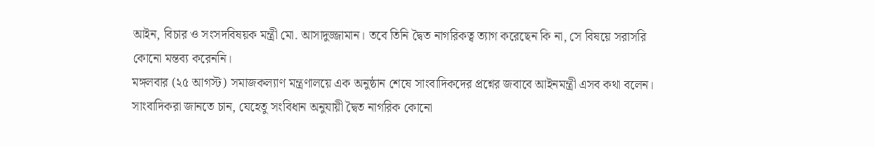আইন, বিচার ও সংসদবিষয়ক মন্ত্রী মো. আসাদুজ্জামান। তবে তিনি দ্বৈত নাগরিকত্ব ত্যাগ করেছেন কি না, সে বিষয়ে সরাসরি কোনো মন্তব্য করেননি।
মঙ্গলবার (২৫ আগস্ট) সমাজকল্যাণ মন্ত্রণালয়ে এক অনুষ্ঠান শেষে সাংবাদিকদের প্রশ্নের জবাবে আইনমন্ত্রী এসব কথা বলেন।
সাংবাদিকরা জানতে চান, যেহেতু সংবিধান অনুযায়ী দ্বৈত নাগরিক কোনো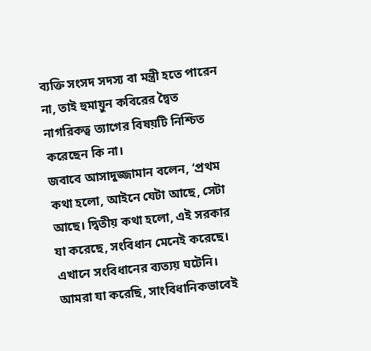ব্যক্তি সংসদ সদস্য বা মন্ত্রী হতে পারেন না, তাই হুমায়ুন কবিরের দ্বৈত নাগরিকত্ব ত্যাগের বিষয়টি নিশ্চিত করেছেন কি না।
জবাবে আসাদুজ্জামান বলেন, ‘প্রথম কথা হলো, আইনে যেটা আছে, সেটা আছে। দ্বিতীয় কথা হলো, এই সরকার যা করেছে, সংবিধান মেনেই করেছে। এখানে সংবিধানের ব্যত্যয় ঘটেনি। আমরা যা করেছি, সাংবিধানিকভাবেই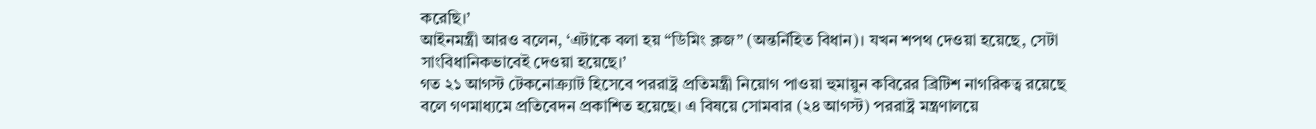করেছি।’
আইনমন্ত্রী আরও বলেন, ‘এটাকে বলা হয় “ডিমিং ক্লজ” (অন্তর্নিহিত বিধান)। যখন শপথ দেওয়া হয়েছে, সেটা সাংবিধানিকভাবেই দেওয়া হয়েছে।’
গত ২১ আগস্ট টেকনোক্র্যাট হিসেবে পররাষ্ট্র প্রতিমন্ত্রী নিয়োগ পাওয়া হুমায়ুন কবিরের ব্রিটিশ নাগরিকত্ব রয়েছে বলে গণমাধ্যমে প্রতিবেদন প্রকাশিত হয়েছে। এ বিষয়ে সোমবার (২৪ আগস্ট) পররাষ্ট্র মন্ত্রণালয়ে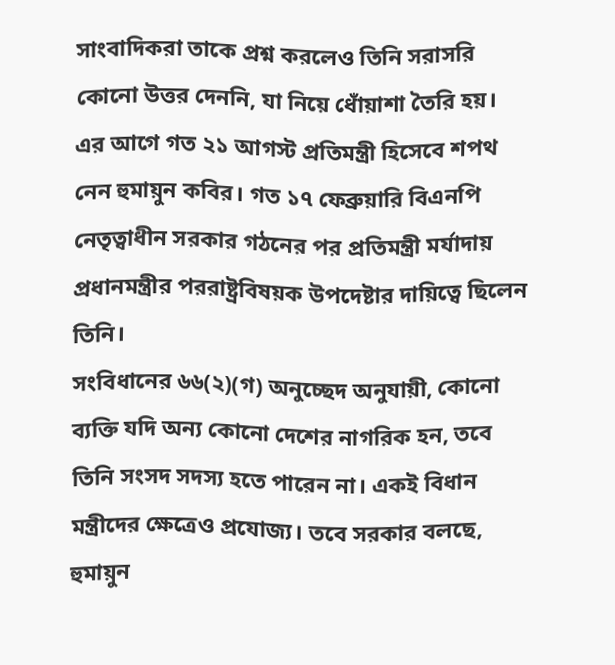সাংবাদিকরা তাকে প্রশ্ন করলেও তিনি সরাসরি কোনো উত্তর দেননি, যা নিয়ে ধোঁয়াশা তৈরি হয়।
এর আগে গত ২১ আগস্ট প্রতিমন্ত্রী হিসেবে শপথ নেন হুমায়ুন কবির। গত ১৭ ফেব্রুয়ারি বিএনপি নেতৃত্বাধীন সরকার গঠনের পর প্রতিমন্ত্রী মর্যাদায় প্রধানমন্ত্রীর পররাষ্ট্রবিষয়ক উপদেষ্টার দায়িত্বে ছিলেন তিনি।
সংবিধানের ৬৬(২)(গ) অনুচ্ছেদ অনুযায়ী, কোনো ব্যক্তি যদি অন্য কোনো দেশের নাগরিক হন, তবে তিনি সংসদ সদস্য হতে পারেন না। একই বিধান মন্ত্রীদের ক্ষেত্রেও প্রযোজ্য। তবে সরকার বলছে, হুমায়ুন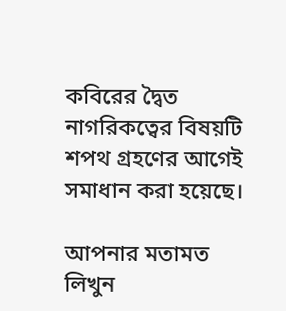কবিরের দ্বৈত নাগরিকত্বের বিষয়টি শপথ গ্রহণের আগেই সমাধান করা হয়েছে।

আপনার মতামত লিখুন